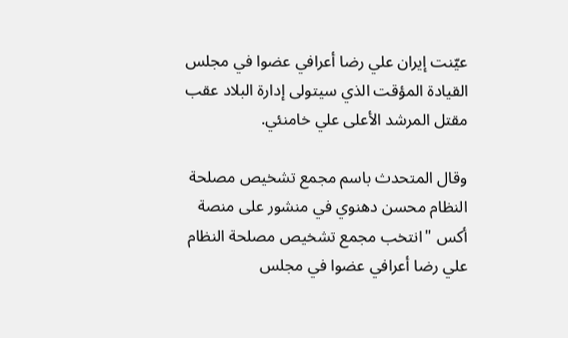عيّنت إيران علي رضا أعرافي عضوا في مجلس القيادة المؤقت الذي سيتولى إدارة البلاد عقب مقتل المرشد الأعلى علي خامنئي.

وقال المتحدث باسم مجمع تشخيص مصلحة النظام محسن دهنوي في منشور على منصة أكس "انتخب مجمع تشخيص مصلحة النظام علي رضا أعرافي عضوا في مجلس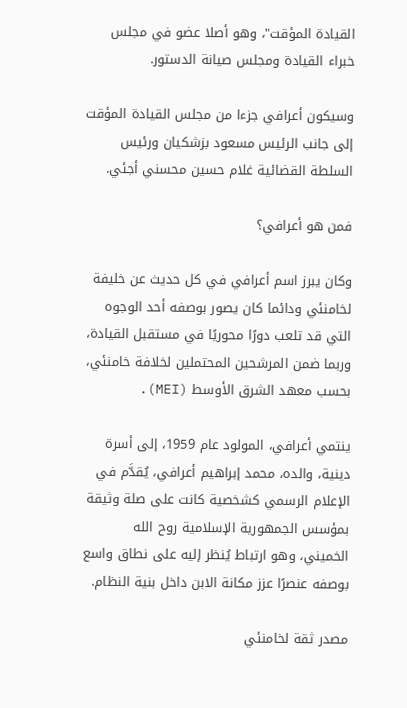القيادة المؤقت"، وهو أصلا عضو في مجلس خبراء القيادة ومجلس صيانة الدستور.

وسيكون أعرافي جزءا من مجلس القيادة المؤقت إلى جانب الرئيس مسعود بزشكيان ورئيس السلطة القضائية غلام حسين محسني أجئي.

فمن هو أعرافي؟

وكان يبرز اسم أعرافي في كل حديث عن خليفة لخامنئي ودائما كان يصور بوصفه أحد الوجوه التي قد تلعب دورًا محوريًا في مستقبل القيادة، وربما ضمن المرشحين المحتملين لخلافة خامنئي، بحسب معهد الشرق الأوسط (MEI).

ينتمي أعرافي، المولود عام 1959، إلى أسرة دينية، والده، محمد إبراهيم أعرافي، يُقدَّم في الإعلام الرسمي كشخصية كانت على صلة وثيقة بمؤسس الجمهورية الإسلامية روح الله الخميني، وهو ارتباط يُنظر إليه على نطاق واسع بوصفه عنصرًا عزز مكانة الابن داخل بنية النظام.

مصدر ثقة لخامنئي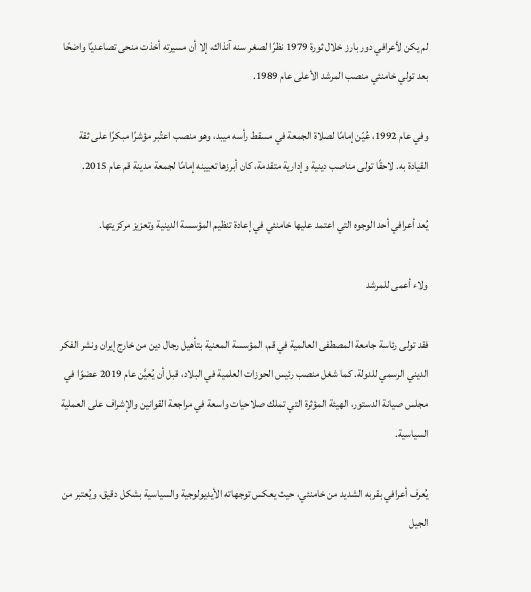لم يكن لأعرافي دور بارز خلال ثورة 1979 نظرًا لصغر سنه آنذاك، إلا أن مسيرته أخذت منحى تصاعديًا واضحًا بعد تولي خامنئي منصب المرشد الأعلى عام 1989.

وفي عام 1992، عُيّن إمامًا لصلاة الجمعة في مسقط رأسه ميبد، وهو منصب اعتُبر مؤشرًا مبكرًا على ثقة القيادة به. لاحقًا تولى مناصب دينية وإدارية متقدمة، كان أبرزها تعيينه إمامًا لجمعة مدينة قم عام 2015.

يُعد أعرافي أحد الوجوه التي اعتمد عليها خامنئي في إعادة تنظيم المؤسسة الدينية وتعزيز مركزيتها.

ولاء أعمى للمرشد

فقد تولى رئاسة جامعة المصطفى العالمية في قم، المؤسسة المعنية بتأهيل رجال دين من خارج إيران ونشر الفكر الديني الرسمي للدولة. كما شغل منصب رئيس الحوزات العلمية في البلاد، قبل أن يُعيَّن عام 2019 عضوًا في مجلس صيانة الدستور، الهيئة المؤثرة التي تملك صلاحيات واسعة في مراجعة القوانين والإشراف على العملية السياسية.

يُعرف أعرافي بقربه الشديد من خامنئي، حيث يعكس توجهاته الأيديولوجية والسياسية بشكل دقيق، ويُعتبر من الجيل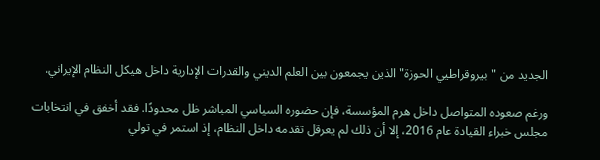الجديد من "بيروقراطيي الحوزة" الذين يجمعون بين العلم الديني والقدرات الإدارية داخل هيكل النظام الإيراني.

ورغم صعوده المتواصل داخل هرم المؤسسة، فإن حضوره السياسي المباشر ظل محدودًا. فقد أخفق في انتخابات مجلس خبراء القيادة عام 2016، إلا أن ذلك لم يعرقل تقدمه داخل النظام، إذ استمر في تولي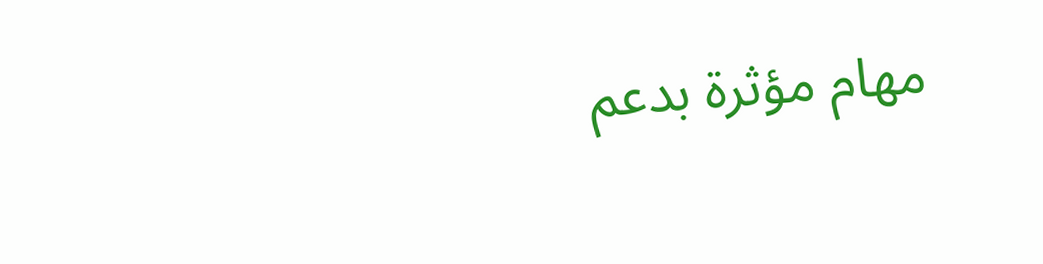مهام مؤثرة بدعم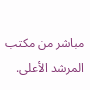مباشر من مكتب المرشد الأعلى.